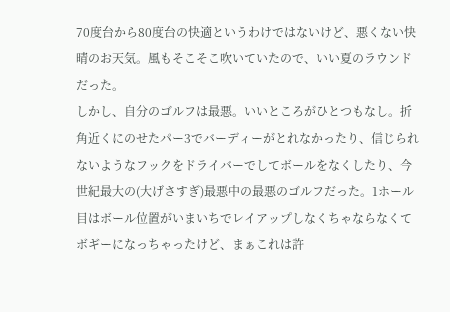70度台から80度台の快適というわけではないけど、悪くない快晴のお天気。風もそこそこ吹いていたので、いい夏のラウンドだった。
しかし、自分のゴルフは最悪。いいところがひとつもなし。折角近くにのせたパー3でバーディーがとれなかったり、信じられないようなフックをドライバーでしてボールをなくしたり、今世紀最大の(大げさすぎ)最悪中の最悪のゴルフだった。1ホール目はボール位置がいまいちでレイアップしなくちゃならなくてボギーになっちゃったけど、まぁこれは許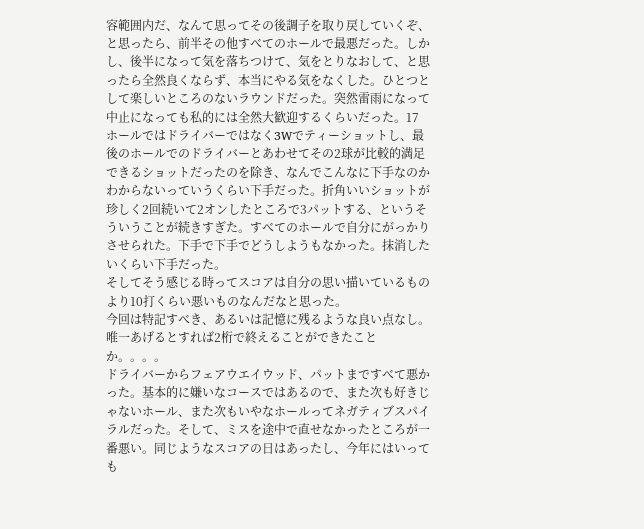容範囲内だ、なんて思ってその後調子を取り戻していくぞ、と思ったら、前半その他すべてのホールで最悪だった。しかし、後半になって気を落ちつけて、気をとりなおして、と思ったら全然良くならず、本当にやる気をなくした。ひとつとして楽しいところのないラウンドだった。突然雷雨になって中止になっても私的には全然大歓迎するくらいだった。17ホールではドライバーではなく3Wでティーショットし、最後のホールでのドライバーとあわせてその2球が比較的満足できるショットだったのを除き、なんでこんなに下手なのかわからないっていうくらい下手だった。折角いいショットが珍しく2回続いて2オンしたところで3パットする、というそういうことが続きすぎた。すべてのホールで自分にがっかりさせられた。下手で下手でどうしようもなかった。抹消したいくらい下手だった。
そしてそう感じる時ってスコアは自分の思い描いているものより10打くらい悪いものなんだなと思った。
今回は特記すべき、あるいは記憶に残るような良い点なし。 唯一あげるとすれば2桁で終えることができたことか。。。。
ドライバーからフェアウエイウッド、パットまですべて悪かった。基本的に嫌いなコースではあるので、また次も好きじゃないホール、また次もいやなホールってネガティブスパイラルだった。そして、ミスを途中で直せなかったところが一番悪い。同じようなスコアの日はあったし、今年にはいっても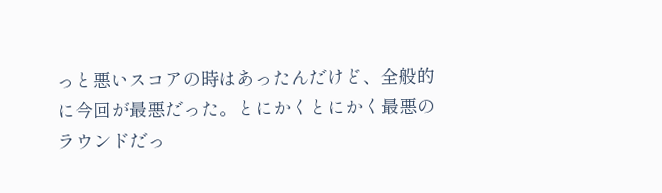っと悪いスコアの時はあったんだけど、全般的に今回が最悪だった。とにかくとにかく最悪のラウンドだっ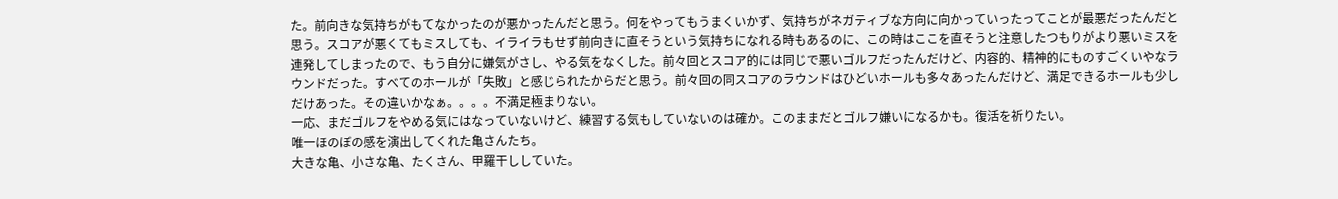た。前向きな気持ちがもてなかったのが悪かったんだと思う。何をやってもうまくいかず、気持ちがネガティブな方向に向かっていったってことが最悪だったんだと思う。スコアが悪くてもミスしても、イライラもせず前向きに直そうという気持ちになれる時もあるのに、この時はここを直そうと注意したつもりがより悪いミスを連発してしまったので、もう自分に嫌気がさし、やる気をなくした。前々回とスコア的には同じで悪いゴルフだったんだけど、内容的、精神的にものすごくいやなラウンドだった。すべてのホールが「失敗」と感じられたからだと思う。前々回の同スコアのラウンドはひどいホールも多々あったんだけど、満足できるホールも少しだけあった。その違いかなぁ。。。。不満足極まりない。
一応、まだゴルフをやめる気にはなっていないけど、練習する気もしていないのは確か。このままだとゴルフ嫌いになるかも。復活を祈りたい。
唯一ほのぼの感を演出してくれた亀さんたち。
大きな亀、小さな亀、たくさん、甲羅干ししていた。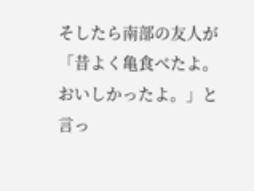そしたら南部の友人が「昔よく亀食べたよ。おいしかったよ。」と言っ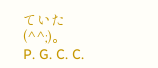ていた(^^;)。
P. G. C. C.